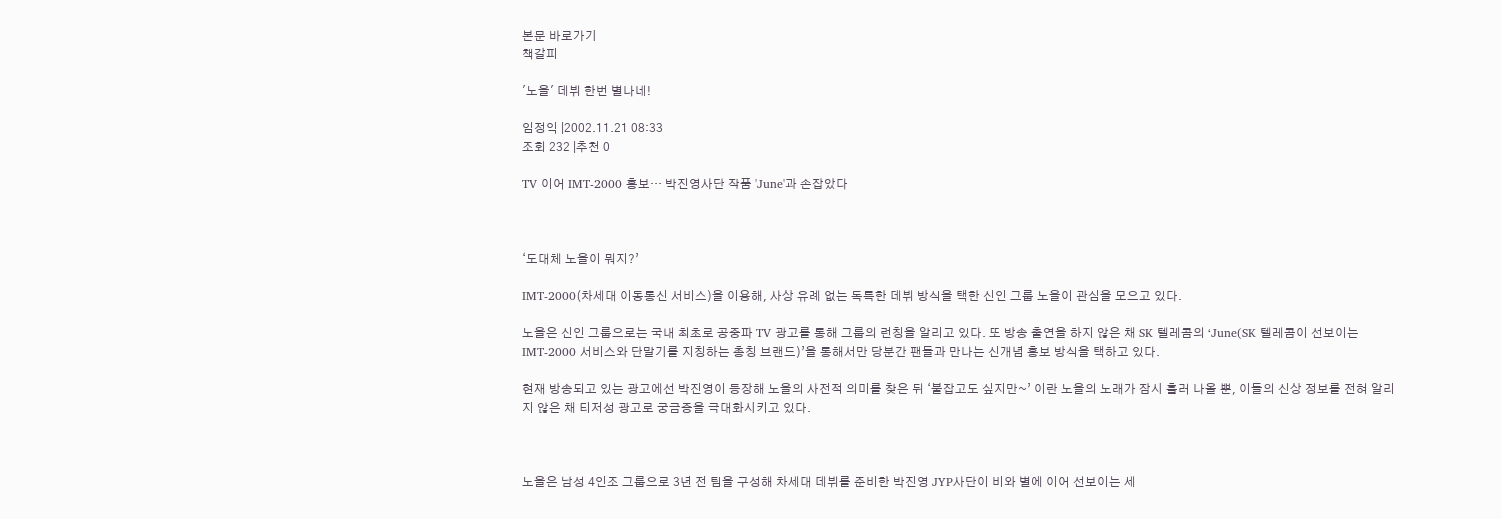본문 바로가기
책갈피

'노을' 데뷔 한번 별나네!

임정익 |2002.11.21 08:33
조회 232 |추천 0

TV 이어 IMT-2000 홍보… 박진영사단 작품 'June'과 손잡았다



‘도대체 노을이 뭐지?’

IMT-2000(차세대 이동통신 서비스)을 이용해, 사상 유례 없는 독특한 데뷔 방식을 택한 신인 그룹 노을이 관심을 모으고 있다.

노을은 신인 그룹으로는 국내 최초로 공중파 TV 광고를 통해 그룹의 런칭을 알리고 있다. 또 방송 출연을 하지 않은 채 SK 텔레콤의 ‘June(SK 텔레콤이 선보이는 IMT-2000 서비스와 단말기를 지칭하는 총칭 브랜드)’을 통해서만 당분간 팬들과 만나는 신개념 홍보 방식을 택하고 있다.

현재 방송되고 있는 광고에선 박진영이 등장해 노을의 사전적 의미를 찾은 뒤 ‘붙잡고도 싶지만~’ 이란 노을의 노래가 잠시 흘러 나올 뿐, 이들의 신상 정보를 전혀 알리지 않은 채 티저성 광고로 궁금증을 극대화시키고 있다.



노을은 남성 4인조 그룹으로 3년 전 팀을 구성해 차세대 데뷔를 준비한 박진영 JYP사단이 비와 별에 이어 선보이는 세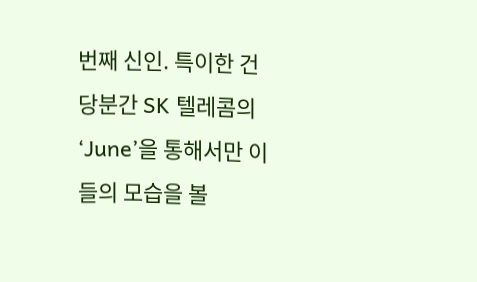번째 신인. 특이한 건 당분간 SK 텔레콤의 ‘June’을 통해서만 이들의 모습을 볼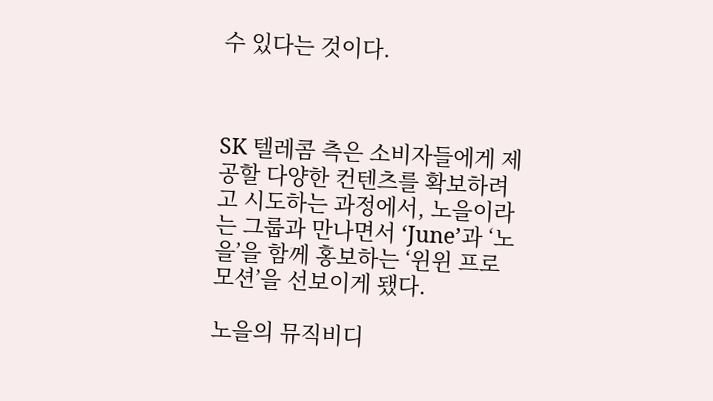수 있다는 것이다.



SK 텔레콤 측은 소비자들에게 제공할 다양한 컨텐츠를 확보하려고 시도하는 과정에서, 노을이라는 그룹과 만나면서 ‘June’과 ‘노을’을 함께 홍보하는 ‘윈윈 프로모션’을 선보이게 됐다.

노을의 뮤직비디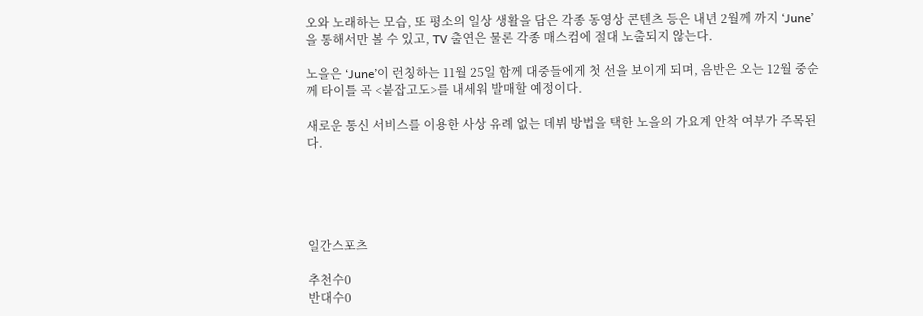오와 노래하는 모습, 또 평소의 일상 생활을 담은 각종 동영상 콘텐츠 등은 내년 2월께 까지 ‘June’을 통해서만 볼 수 있고, TV 출연은 물론 각종 매스컴에 절대 노출되지 않는다.

노을은 ‘June’이 런칭하는 11월 25일 함께 대중들에게 첫 선을 보이게 되며, 음반은 오는 12월 중순께 타이틀 곡 <붙잡고도>를 내세워 발매할 예정이다.

새로운 통신 서비스를 이용한 사상 유례 없는 데뷔 방법을 택한 노을의 가요계 안착 여부가 주목된다.





일간스포츠

추천수0
반대수0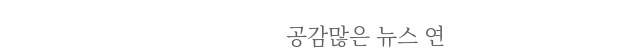공감많은 뉴스 연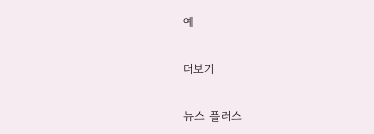예

더보기

뉴스 플러스